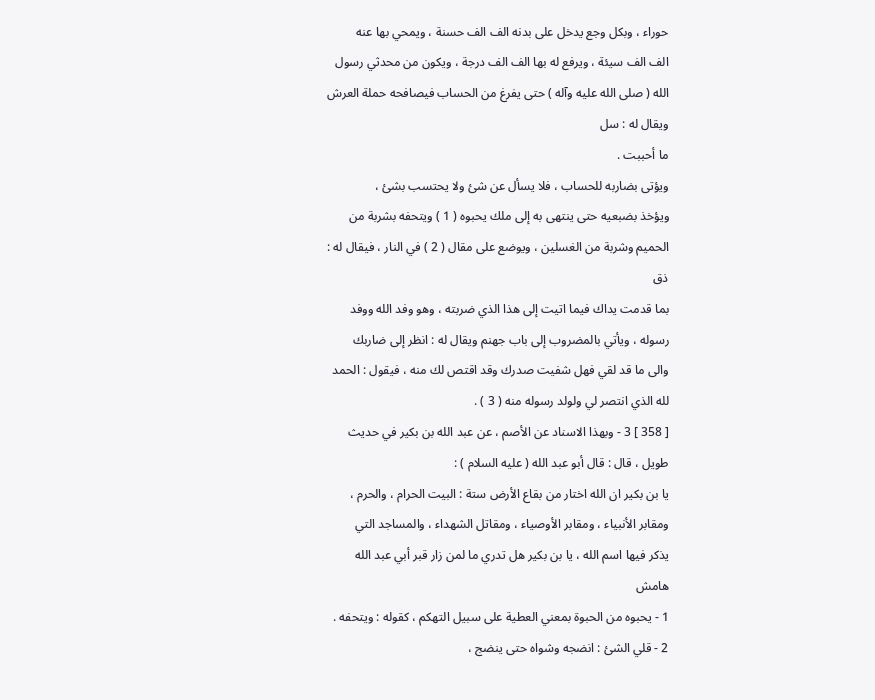حوراء ، وبكل وجع يدخل على بدنه الف الف حسنة ، ويمحي بها عنه
الف الف سيئة ، ويرفع له بها الف الف درجة ، ويكون من محدثي رسول
الله ( صلى الله عليه وآله ) حتى يفرغ من الحساب فيصافحه حملة العرش ويقال له : سل
ما أحببت .
ويؤتى بضاربه للحساب ، فلا يسأل عن شئ ولا يحتسب بشئ ،
ويؤخذ بضبعيه حتى ينتهى به إلى ملك يحبوه ( 1 ) ويتحفه بشربة من
الحميم وشربة من الغسلين ، ويوضع على مقال ( 2 ) في النار ، فيقال له : ذق
بما قدمت يداك فيما اتيت إلى هذا الذي ضربته ، وهو وفد الله ووفد
رسوله ، ويأتي بالمضروب إلى باب جهنم ويقال له : انظر إلى ضاربك
والى ما قد لقي فهل شفيت صدرك وقد اقتص لك منه ، فيقول : الحمد
لله الذي انتصر لي ولولد رسوله منه ( 3 ) .
[ 358 ] 3 - وبهذا الاسناد عن الأصم ، عن عبد الله بن بكير في حديث
طويل ، قال : قال أبو عبد الله ( عليه السلام ) :
يا بن بكير ان الله اختار من بقاع الأرض ستة : البيت الحرام ، والحرم ،
ومقابر الأنبياء ، ومقابر الأوصياء ، ومقاتل الشهداء ، والمساجد التي
يذكر فيها اسم الله ، يا بن بكير هل تدري ما لمن زار قبر أبي عبد الله
هامش
1 - يحبوه من الحبوة بمعني العطية على سبيل التهكم ، كقوله : ويتحفه .
2 - قلي الشئ : انضجه وشواه حتى ينضج ،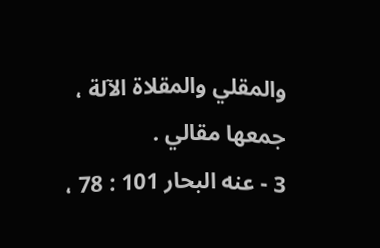والمقلي والمقلاة الآلة ، جمعها مقالي .
3 - عنه البحار 101 : 78 ،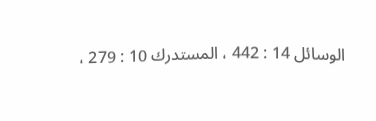الوسائل 14 : 442 ، المستدرك 10 : 279 ،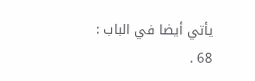يأتي أيضا في الباب :
68 .